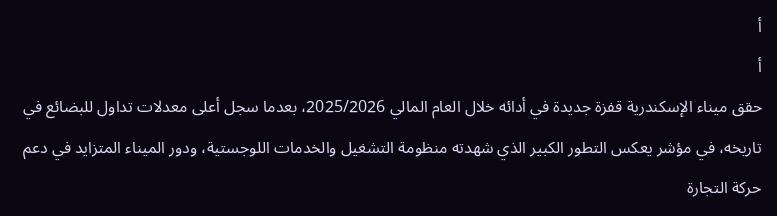أ
أ
حقق ميناء الإسكندرية قفزة جديدة في أدائه خلال العام المالي 2025/2026، بعدما سجل أعلى معدلات تداول للبضائع في تاريخه، في مؤشر يعكس التطور الكبير الذي شهدته منظومة التشغيل والخدمات اللوجستية، ودور الميناء المتزايد في دعم حركة التجارة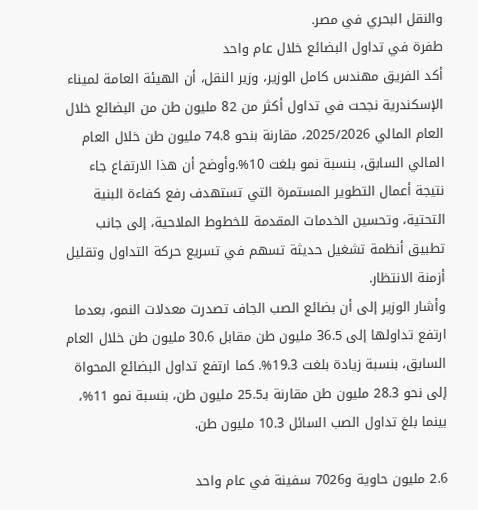والنقل البحري في مصر.
طفرة في تداول البضائع خلال عام واحد
أكد الفريق مهندس كامل الوزير، وزير النقل، أن الهيئة العامة لميناء الإسكندرية نجحت في تداول أكثر من 82 مليون طن من البضائع خلال العام المالي 2025/2026، مقارنة بنحو 74.8 مليون طن خلال العام المالي السابق، بنسبة نمو بلغت 10%.وأوضح أن هذا الارتفاع جاء نتيجة أعمال التطوير المستمرة التي تستهدف رفع كفاءة البنية التحتية، وتحسين الخدمات المقدمة للخطوط الملاحية، إلى جانب تطبيق أنظمة تشغيل حديثة تسهم في تسريع حركة التداول وتقليل أزمنة الانتظار.
وأشار الوزير إلى أن بضائع الصب الجاف تصدرت معدلات النمو، بعدما ارتفع تداولها إلى 36.5 مليون طن مقابل 30.6 مليون طن خلال العام السابق، بنسبة زيادة بلغت 19.3%. كما ارتفع تداول البضائع المحواة إلى نحو 28.3 مليون طن مقارنة بـ25.5 مليون طن، بنسبة نمو 11%، بينما بلغ تداول الصب السائل 10.3 مليون طن.

2.6 مليون حاوية و7026 سفينة في عام واحد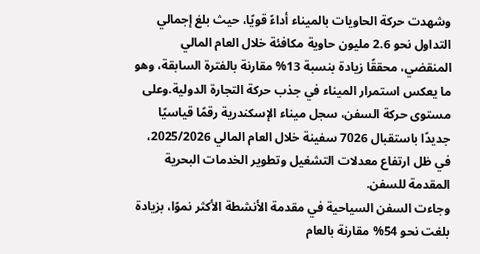وشهدت حركة الحاويات بالميناء أداءً قويًا، حيث بلغ إجمالي التداول نحو 2.6 مليون حاوية مكافئة خلال العام المالي المنقضي، محققًا زيادة بنسبة 13% مقارنة بالفترة السابقة، وهو ما يعكس استمرار الميناء في جذب حركة التجارة الدولية.وعلى مستوى حركة السفن، سجل ميناء الإسكندرية رقمًا قياسيًا جديدًا باستقبال 7026 سفينة خلال العام المالي 2025/2026، في ظل ارتفاع معدلات التشغيل وتطوير الخدمات البحرية المقدمة للسفن.
وجاءت السفن السياحية في مقدمة الأنشطة الأكثر نموًا، بزيادة بلغت نحو 54% مقارنة بالعام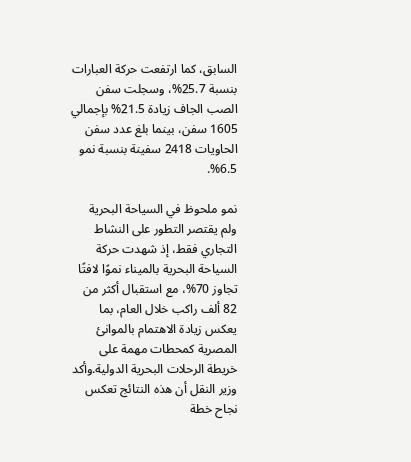السابق، كما ارتفعت حركة العبارات بنسبة 25.7%، وسجلت سفن الصب الجاف زيادة 21.5% بإجمالي 1605 سفن، بينما بلغ عدد سفن الحاويات 2418 سفينة بنسبة نمو 6.5%.

نمو ملحوظ في السياحة البحرية
ولم يقتصر التطور على النشاط التجاري فقط، إذ شهدت حركة السياحة البحرية بالميناء نموًا لافتًا تجاوز 70%، مع استقبال أكثر من 82 ألف راكب خلال العام، بما يعكس زيادة الاهتمام بالموانئ المصرية كمحطات مهمة على خريطة الرحلات البحرية الدولية.وأكد وزير النقل أن هذه النتائج تعكس نجاح خطة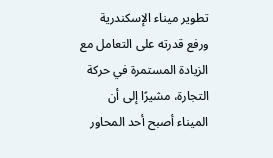تطوير ميناء الإسكندرية ورفع قدرته على التعامل مع الزيادة المستمرة في حركة التجارة، مشيرًا إلى أن الميناء أصبح أحد المحاور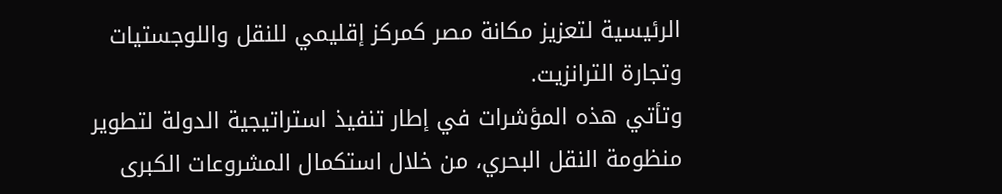الرئيسية لتعزيز مكانة مصر كمركز إقليمي للنقل واللوجستيات وتجارة الترانزيت.
وتأتي هذه المؤشرات في إطار تنفيذ استراتيجية الدولة لتطوير منظومة النقل البحري، من خلال استكمال المشروعات الكبرى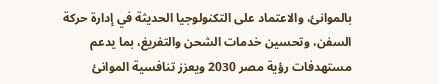بالموانئ، والاعتماد على التكنولوجيا الحديثة في إدارة حركة السفن، وتحسين خدمات الشحن والتفريغ، بما يدعم مستهدفات رؤية مصر 2030 ويعزز تنافسية الموانئ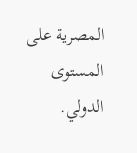المصرية على المستوى الدولي.